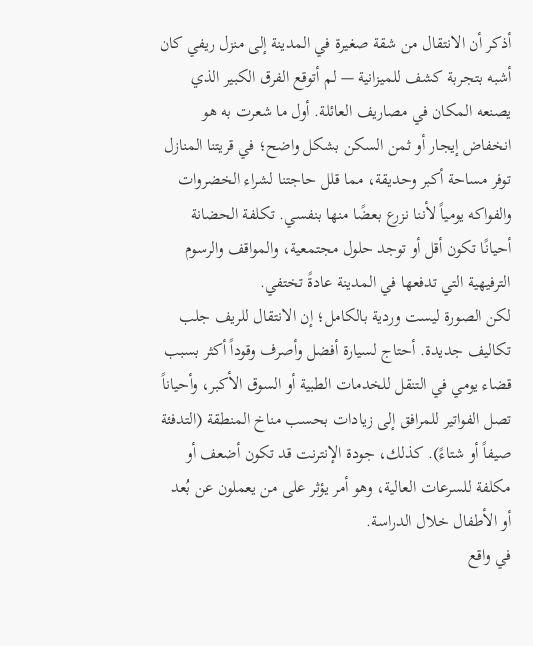أذكر أن الانتقال من شقة صغيرة في المدينة إلى منزل ريفي كان أشبه بتجربة كشف للميزانية — لم أتوقع الفرق الكبير الذي يصنعه المكان في مصاريف العائلة. أول ما شعرت به هو انخفاض إيجار أو ثمن السكن بشكل واضح؛ في قريتنا المنازل توفر مساحة أكبر وحديقة، مما قلل حاجتنا لشراء الخضروات والفواكه يومياً لأننا نزرع بعضًا منها بنفسي. تكلفة الحضانة أحيانًا تكون أقل أو توجد حلول مجتمعية، والمواقف والرسوم الترفيهية التي تدفعها في المدينة عادةً تختفي.
لكن الصورة ليست وردية بالكامل؛ إن الانتقال للريف جلب تكاليف جديدة. أحتاج لسيارة أفضل وأصرف وقوداً أكثر بسبب قضاء يومي في التنقل للخدمات الطبية أو السوق الأكبر، وأحياناً تصل الفواتير للمرافق إلى زيادات بحسب مناخ المنطقة (التدفئة صيفاً أو شتاءً). كذلك، جودة الإنترنت قد تكون أضعف أو مكلفة للسرعات العالية، وهو أمر يؤثر على من يعملون عن بُعد أو الأطفال خلال الدراسة.
في واقع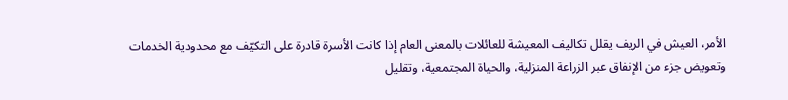الأمر، العيش في الريف يقلل تكاليف المعيشة للعائلات بالمعنى العام إذا كانت الأسرة قادرة على التكيّف مع محدودية الخدمات وتعويض جزء من الإنفاق عبر الزراعة المنزلية، والحياة المجتمعية، وتقليل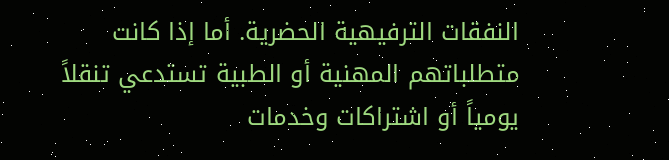النفقات الترفيهية الحضرية. أما إذا كانت متطلباتهم المهنية أو الطبية تستدعي تنقلاً يومياً أو اشتراكات وخدمات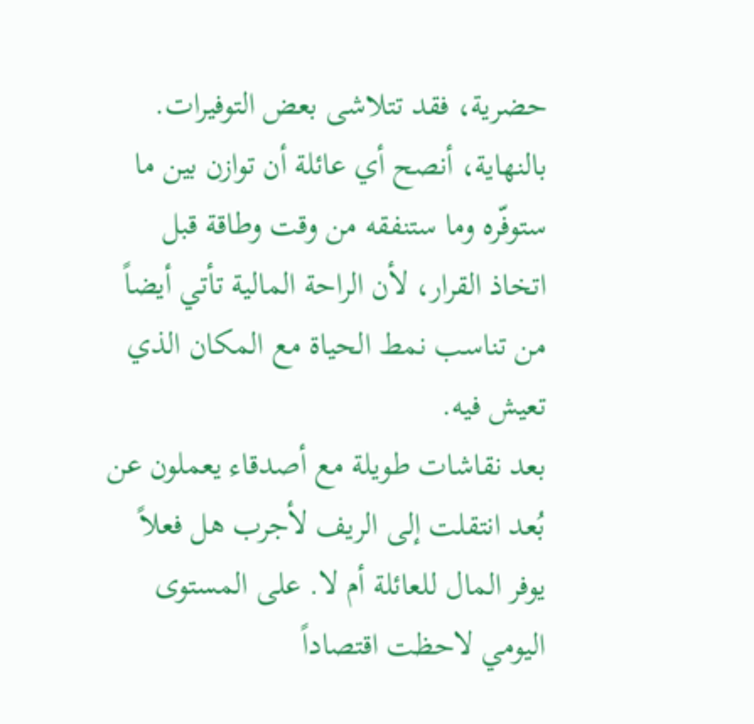حضرية، فقد تتلاشى بعض التوفيرات. بالنهاية، أنصح أي عائلة أن توازن بين ما ستوفّره وما ستنفقه من وقت وطاقة قبل اتخاذ القرار، لأن الراحة المالية تأتي أيضاً من تناسب نمط الحياة مع المكان الذي تعيش فيه.
بعد نقاشات طويلة مع أصدقاء يعملون عن بُعد انتقلت إلى الريف لأجرب هل فعلاً يوفر المال للعائلة أم لا. على المستوى اليومي لاحظت اقتصاداً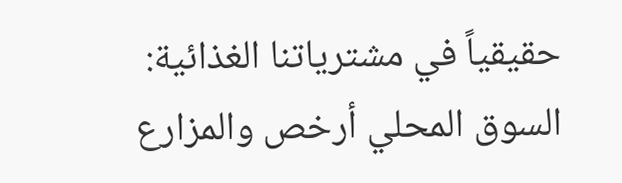حقيقياً في مشترياتنا الغذائية: السوق المحلي أرخص والمزارع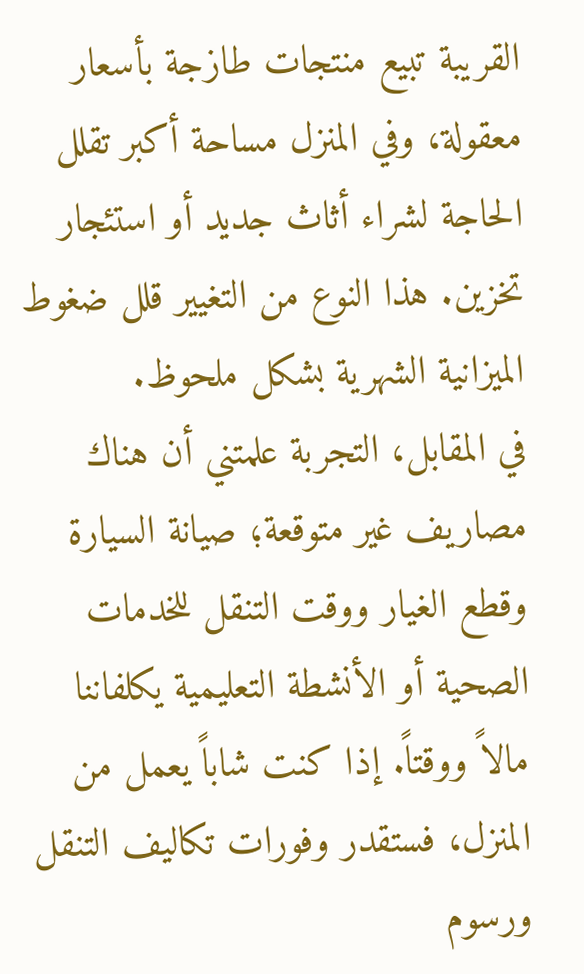القريبة تبيع منتجات طازجة بأسعار معقولة، وفي المنزل مساحة أكبر تقلل الحاجة لشراء أثاث جديد أو استئجار تخزين. هذا النوع من التغيير قلل ضغوط الميزانية الشهرية بشكل ملحوظ.
في المقابل، التجربة علمتني أن هناك مصاريف غير متوقعة؛ صيانة السيارة وقطع الغيار ووقت التنقل للخدمات الصحية أو الأنشطة التعليمية يكلفاننا مالاً ووقتاً. إذا كنت شاباً يعمل من المنزل، فستقدر وفورات تكاليف التنقل ورسوم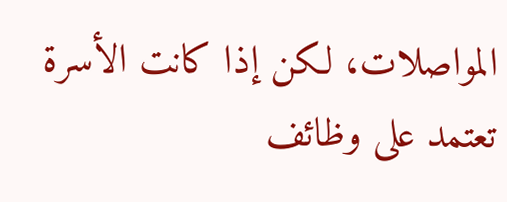المواصلات، لكن إذا كانت الأسرة تعتمد على وظائف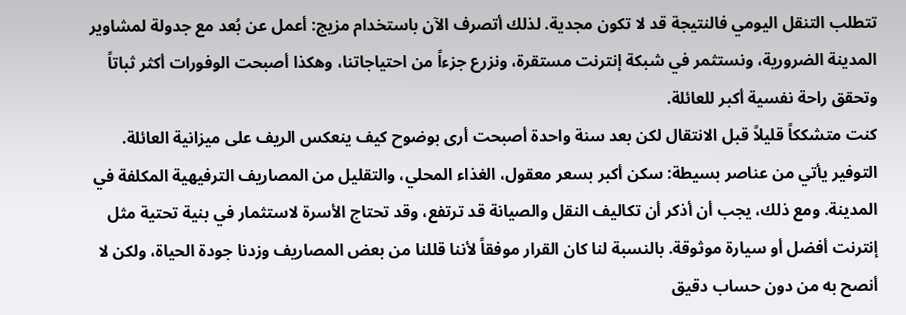تتطلب التنقل اليومي فالنتيجة قد لا تكون مجدية. لذلك أتصرف الآن باستخدام مزيج: أعمل عن بُعد مع جدولة لمشاوير المدينة الضرورية، ونستثمر في شبكة إنترنت مستقرة، ونزرع جزءاً من احتياجاتنا، وهكذا أصبحت الوفورات أكثر ثباتاً وتحقق راحة نفسية أكبر للعائلة.
كنت متشككاً قليلاً قبل الانتقال لكن بعد سنة واحدة أصبحت أرى بوضوح كيف ينعكس الريف على ميزانية العائلة. التوفير يأتي من عناصر بسيطة: سكن أكبر بسعر معقول، الغذاء المحلي، والتقليل من المصاريف الترفيهية المكلفة في المدينة. ومع ذلك، يجب أن أذكر أن تكاليف النقل والصيانة قد ترتفع، وقد تحتاج الأسرة لاستثمار في بنية تحتية مثل إنترنت أفضل أو سيارة موثوقة. بالنسبة لنا كان القرار موفقاً لأننا قللنا من بعض المصاريف وزدنا جودة الحياة، ولكن لا أنصح به من دون حساب دقيق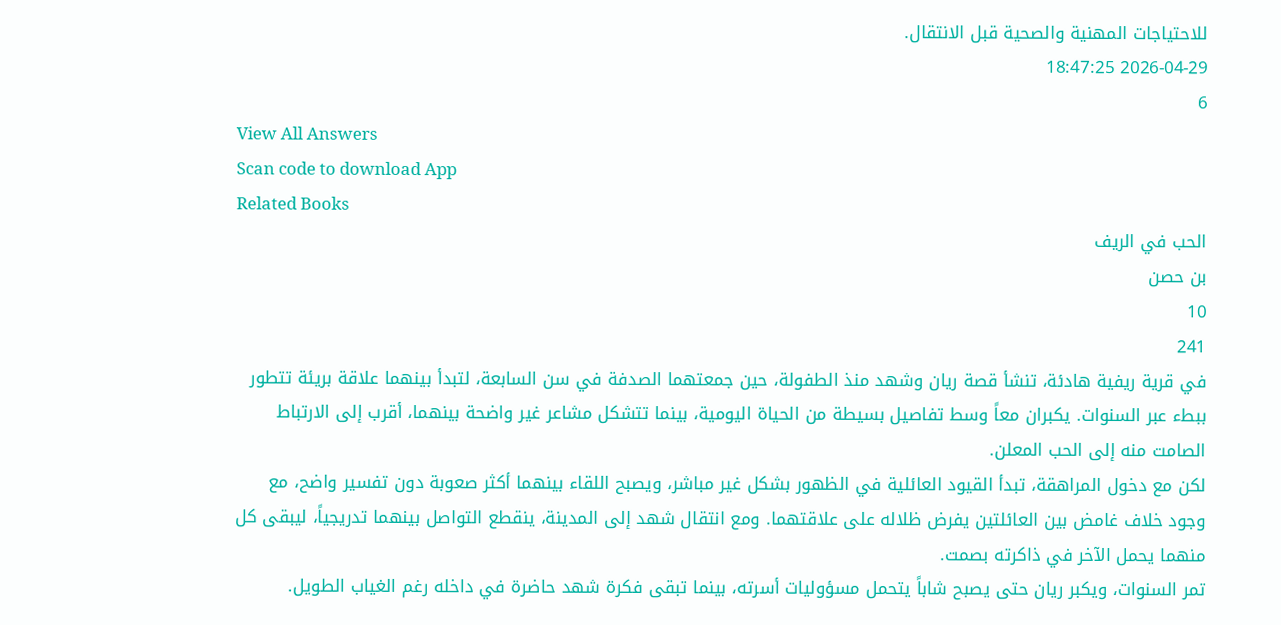للاحتياجات المهنية والصحية قبل الانتقال.
2026-04-29 18:47:25
6
View All Answers
Scan code to download App
Related Books
الحب في الريف
بن حصن
10
241
في قرية ريفية هادئة، تنشأ قصة ريان وشهد منذ الطفولة، حين جمعتهما الصدفة في سن السابعة، لتبدأ بينهما علاقة بريئة تتطور ببطء عبر السنوات. يكبران معاً وسط تفاصيل بسيطة من الحياة اليومية، بينما تتشكل مشاعر غير واضحة بينهما، أقرب إلى الارتباط الصامت منه إلى الحب المعلن.
لكن مع دخول المراهقة، تبدأ القيود العائلية في الظهور بشكل غير مباشر، ويصبح اللقاء بينهما أكثر صعوبة دون تفسير واضح، مع وجود خلاف غامض بين العائلتين يفرض ظلاله على علاقتهما. ومع انتقال شهد إلى المدينة، ينقطع التواصل بينهما تدريجياً، ليبقى كل منهما يحمل الآخر في ذاكرته بصمت.
تمر السنوات، ويكبر ريان حتى يصبح شاباً يتحمل مسؤوليات أسرته، بينما تبقى فكرة شهد حاضرة في داخله رغم الغياب الطويل.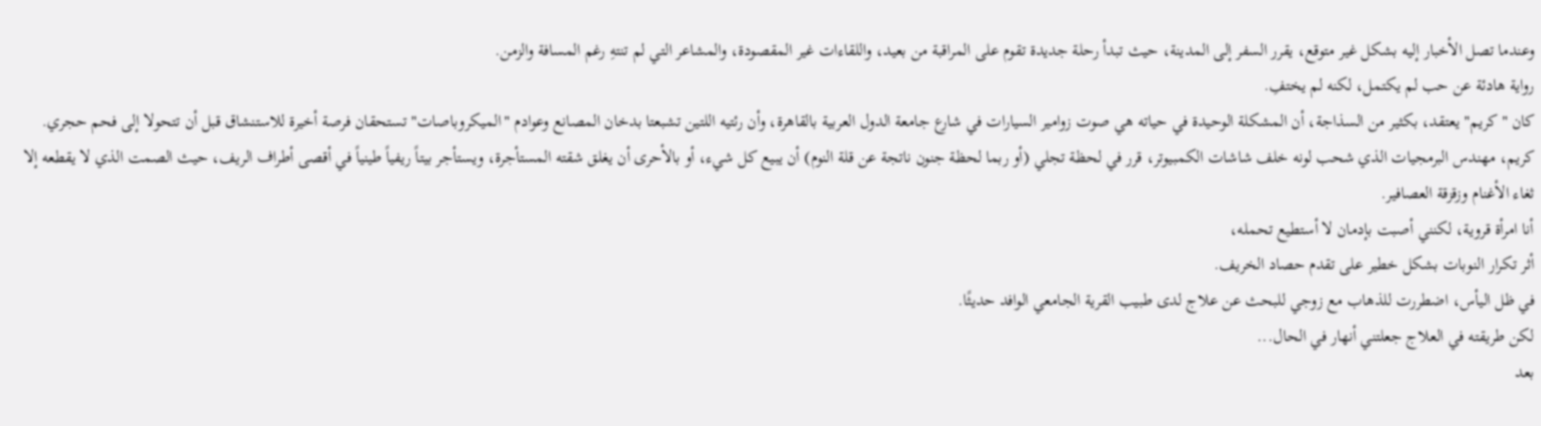وعندما تصل الأخبار إليه بشكل غير متوقع، يقرر السفر إلى المدينة، حيث تبدأ رحلة جديدة تقوم على المراقبة من بعيد، واللقاءات غير المقصودة، والمشاعر التي لم تنتهِ رغم المسافة والزمن.
رواية هادئة عن حب لم يكتمل، لكنه لم يختفِ.
كان "كريم" يعتقد، بكثير من السذاجة، أن المشكلة الوحيدة في حياته هي صوت زوامير السيارات في شارع جامعة الدول العربية بالقاهرة، وأن رئتيه اللتين تشبعتا بدخان المصانع وعوادم "الميكروباصات" تستحقان فرصة أخيرة للاستنشاق قبل أن تتحولا إلى فحم حجري. كريم، مهندس البرمجيات الذي شحب لونه خلف شاشات الكمبيوتر، قرر في لحظة تجلي (أو ربما لحظة جنون ناتجة عن قلة النوم) أن يبيع كل شيء، أو بالأحرى أن يغلق شقته المستأجرة، ويستأجر بيتاً ريفياً طينياً في أقصى أطراف الريف، حيث الصمت الذي لا يقطعه إلا ثغاء الأغنام وزقزقة العصافير.
أنا امرأة قروية، لكنني أصبت بإدمان لا أستطيع تحمله،
أثر تكرار النوبات بشكل خطير على تقدم حصاد الخريف.
في ظل اليأس، اضطررت للذهاب مع زوجي للبحث عن علاج لدى طبيب القرية الجامعي الوافد حديثًا.
لكن طريقته في العلاج جعلتني أنهار في الحال...
بعد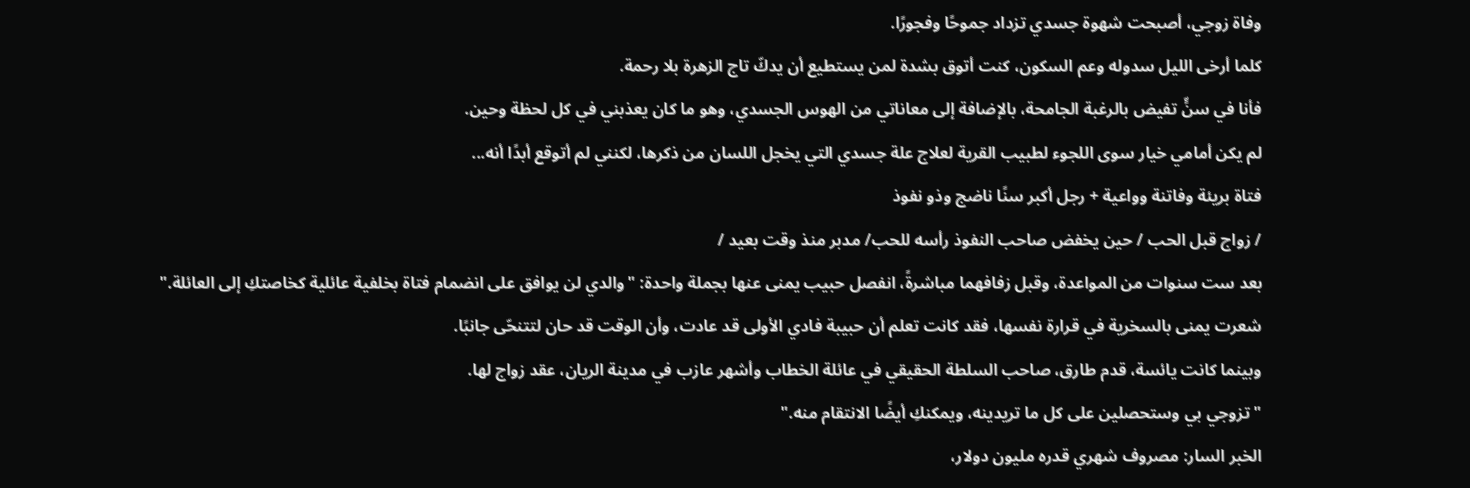وفاة زوجي، أصبحت شهوة جسدي تزداد جموحًا وفجورًا.
كلما أرخى الليل سدوله وعم السكون، كنت أتوق بشدة لمن يستطيع أن يدكّ تاج الزهرة بلا رحمة.
فأنا في سنٍّ تفيض بالرغبة الجامحة، بالإضافة إلى معاناتي من الهوس الجسدي، وهو ما كان يعذبني في كل لحظة وحين.
لم يكن أمامي خيار سوى اللجوء لطبيب القرية لعلاج علة جسدي التي يخجل اللسان من ذكرها، لكنني لم أتوقع أبدًا أنه...
فتاة بريئة وفاتنة وواعية + رجل أكبر سنًا ناضج وذو نفوذ
/ زواج قبل الحب / حين يخفض صاحب النفوذ رأسه للحب/ مدبر منذ وقت بعيد /
بعد ست سنوات من المواعدة، وقبل زفافهما مباشرةً، انفصل حبيب يمنى عنها بجملة واحدة: "والدي لن يوافق على انضمام فتاة بخلفية عائلية كخاصتكِ إلى العائلة."
شعرت يمنى بالسخرية في قرارة نفسها، فقد كانت تعلم أن حبيبة فادي الأولى قد عادت، وأن الوقت قد حان لتتنحّى جانبًا.
وبينما كانت يائسة، قدم طارق، صاحب السلطة الحقيقي في عائلة الخطاب وأشهر عازب في مدينة الريان، عقد زواج لها.
"تزوجي بي وستحصلين على كل ما تريدينه، ويمكنكِ أيضًا الانتقام منه."
الخبر السار: مصروف شهري قدره مليون دولار،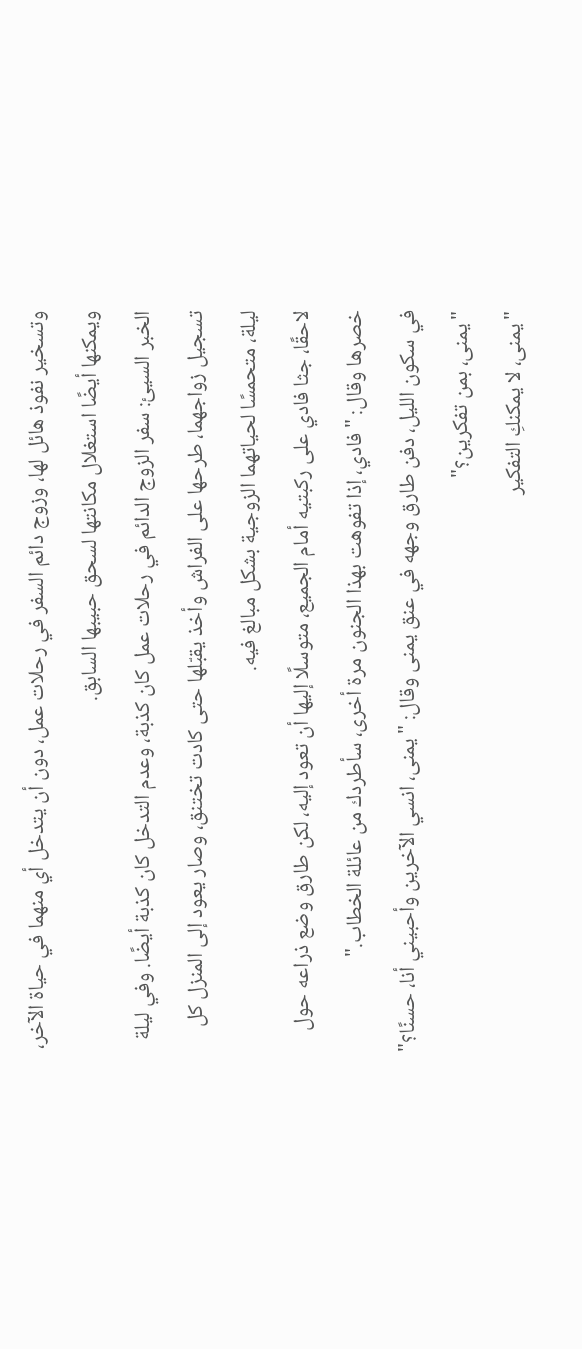وتسخير نفوذ هائل لها، وزوج دائم السفر في رحلات عمل، دون أن يتدخل أي منهما في حياة الآخر، ويمكنها أيضًا استغلال مكانتها لسحق حبيبها السابق.
الخبر السيئ: سفر الزوج الدائم في رحلات عمل كان كذبة، وعدم التدخل كان كذبة أيضًا. وفي ليلة تسجيل زواجهما، طرحها على الفراش وأخذ يقبّلها حتى كادت تختنق، وصار يعود إلى المنزل كل ليلة، متحمسًا لحياتهما الزوجية بشكل مبالغ فيه.
لاحقًا، جثا فادي على ركبتيه أمام الجميع، متوسلًا إليها أن تعود إليه، لكن طارق وضع ذراعه حول خصرها وقال: "فادي، إذا تفوهت بهذا الجنون مرة أخرى، سأطردك من عائلة الخطاب."
في سكون الليل، دفن طارق وجهه في عنق يمنى وقال: "يمنى، انسي الآخرين وأحبيني أنا، حسنًا؟"
"يمنى، بمن تفكرين؟"
"يمنى، لا يمكنكِ التفكير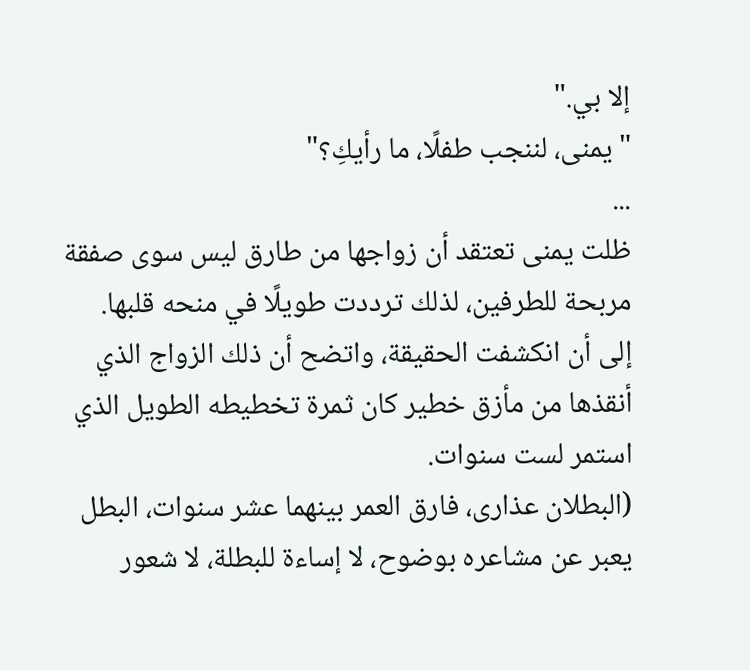إلا بي."
"يمنى، لننجب طفلًا، ما رأيكِ؟"
...
ظلت يمنى تعتقد أن زواجها من طارق ليس سوى صفقة مربحة للطرفين، لذلك ترددت طويلًا في منحه قلبها.
إلى أن انكشفت الحقيقة، واتضح أن ذلك الزواج الذي أنقذها من مأزق خطير كان ثمرة تخطيطه الطويل الذي استمر لست سنوات.
(البطلان عذارى، فارق العمر بينهما عشر سنوات، البطل يعبر عن مشاعره بوضوح، لا إساءة للبطلة، لا شعور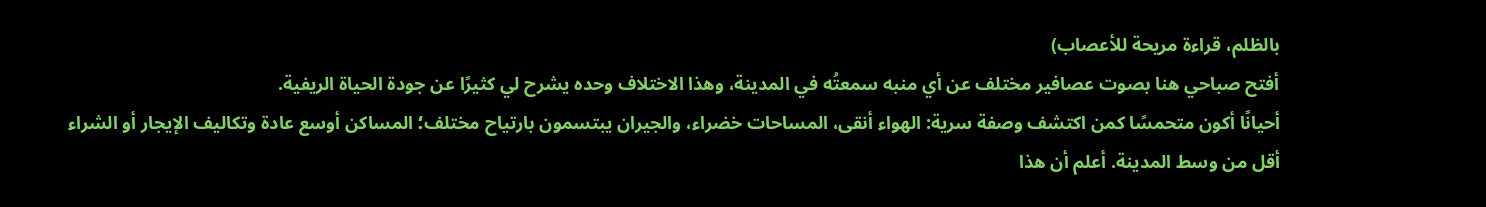بالظلم، قراءة مريحة للأعصاب)
أفتح صباحي هنا بصوت عصافير مختلف عن أي منبه سمعتُه في المدينة، وهذا الاختلاف وحده يشرح لي كثيرًا عن جودة الحياة الريفية.
أحيانًا أكون متحمسًا كمن اكتشف وصفة سرية: الهواء أنقى، المساحات خضراء، والجيران يبتسمون بارتياح مختلف؛ المساكن أوسع عادة وتكاليف الإيجار أو الشراء أقل من وسط المدينة. أعلم أن هذا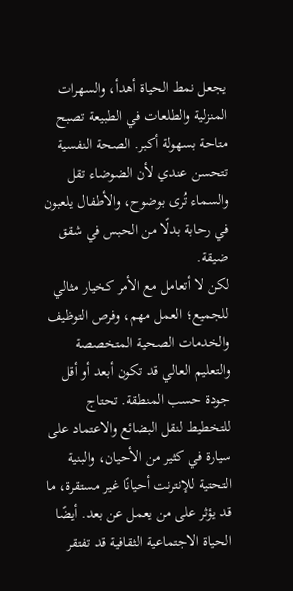يجعل نمط الحياة أهدأ، والسهرات المنزلية والطلعات في الطبيعة تصبح متاحة بسهولة أكبر. الصحة النفسية تتحسن عندي لأن الضوضاء تقل والسماء تُرى بوضوح، والأطفال يلعبون في رحابة بدلًا من الحبس في شقق ضيقة.
لكن لا أتعامل مع الأمر كخيار مثالي للجميع؛ العمل مهم، وفرص التوظيف والخدمات الصحية المتخصصة والتعليم العالي قد تكون أبعد أو أقل جودة حسب المنطقة. تحتاج للتخطيط لنقل البضائع والاعتماد على سيارة في كثير من الأحيان، والبنية التحتية للإنترنت أحيانًا غير مستقرة، ما قد يؤثر على من يعمل عن بعد. أيضًا الحياة الاجتماعية الثقافية قد تفتقر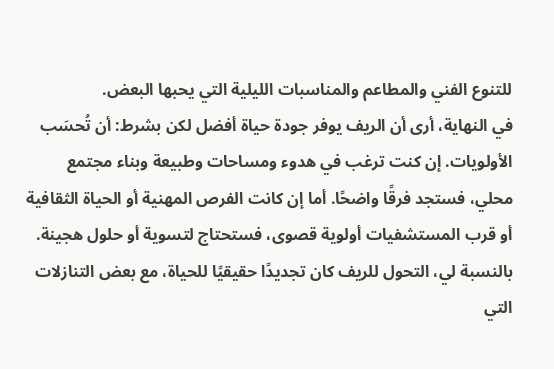للتنوع الفني والمطاعم والمناسبات الليلية التي يحبها البعض.
في النهاية، أرى أن الريف يوفر جودة حياة أفضل لكن بشرط: أن تُحسَب الأولويات. إن كنت ترغب في هدوء ومساحات وطبيعة وبناء مجتمع محلي، فستجد فرقًا واضحًا. أما إن كانت الفرص المهنية أو الحياة الثقافية أو قرب المستشفيات أولوية قصوى، فستحتاج لتسوية أو حلول هجينة. بالنسبة لي، التحول للريف كان تجديدًا حقيقيًا للحياة، مع بعض التنازلات التي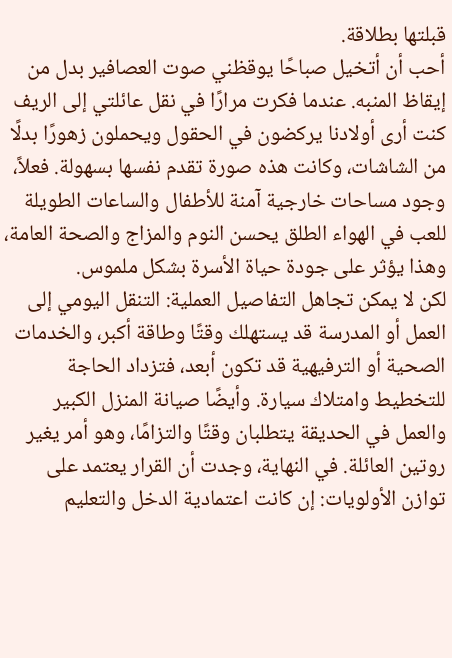قبلتها بطلاقة.
أحب أن أتخيل صباحًا يوقظني صوت العصافير بدل من إيقاظ المنبه. عندما فكرت مرارًا في نقل عائلتي إلى الريف كنت أرى أولادنا يركضون في الحقول ويحملون زهورًا بدلًا من الشاشات، وكانت هذه صورة تقدم نفسها بسهولة. فعلاً، وجود مساحات خارجية آمنة للأطفال والساعات الطويلة للعب في الهواء الطلق يحسن النوم والمزاج والصحة العامة، وهذا يؤثر على جودة حياة الأسرة بشكل ملموس.
لكن لا يمكن تجاهل التفاصيل العملية: التنقل اليومي إلى العمل أو المدرسة قد يستهلك وقتًا وطاقة أكبر، والخدمات الصحية أو الترفيهية قد تكون أبعد، فتزداد الحاجة للتخطيط وامتلاك سيارة. وأيضًا صيانة المنزل الكبير والعمل في الحديقة يتطلبان وقتًا والتزامًا، وهو أمر يغير روتين العائلة. في النهاية، وجدت أن القرار يعتمد على توازن الأولويات: إن كانت اعتمادية الدخل والتعليم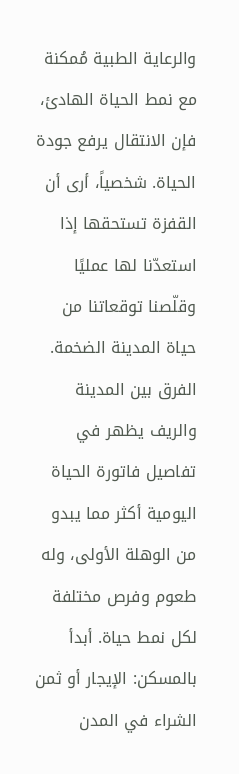والرعاية الطبية مُمكنة مع نمط الحياة الهادئ، فإن الانتقال يرفع جودة الحياة. شخصياً، أرى أن القفزة تستحقها إذا استعدّنا لها عمليًا وقلّصنا توقعاتنا من حياة المدينة الضخمة.
الفرق بين المدينة والريف يظهر في تفاصيل فاتورة الحياة اليومية أكثر مما يبدو من الوهلة الأولى، وله طعوم وفرص مختلفة لكل نمط حياة. أبدأ بالمسكن: الإيجار أو ثمن الشراء في المدن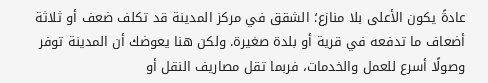عادةً يكون الأعلى بلا منازع؛ الشقق في مركز المدينة قد تكلف ضعف أو ثلاثة أضعاف ما تدفعه في قرية أو بلدة صغيرة. ولكن هنا يعوضك أن المدينة توفر وصولًا أسرع للعمل والخدمات، فربما تقل مصاريف النقل أو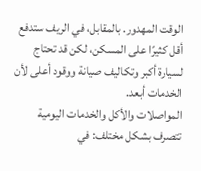الوقت المهدور. بالمقابل، في الريف ستدفع أقل كثيرًا على المسكن، لكن قد تحتاج لسيارة أكبر وتكاليف صيانة ووقود أعلى لأن الخدمات أبعد.
المواصلات والأكل والخدمات اليومية تتصرف بشكل مختلف: في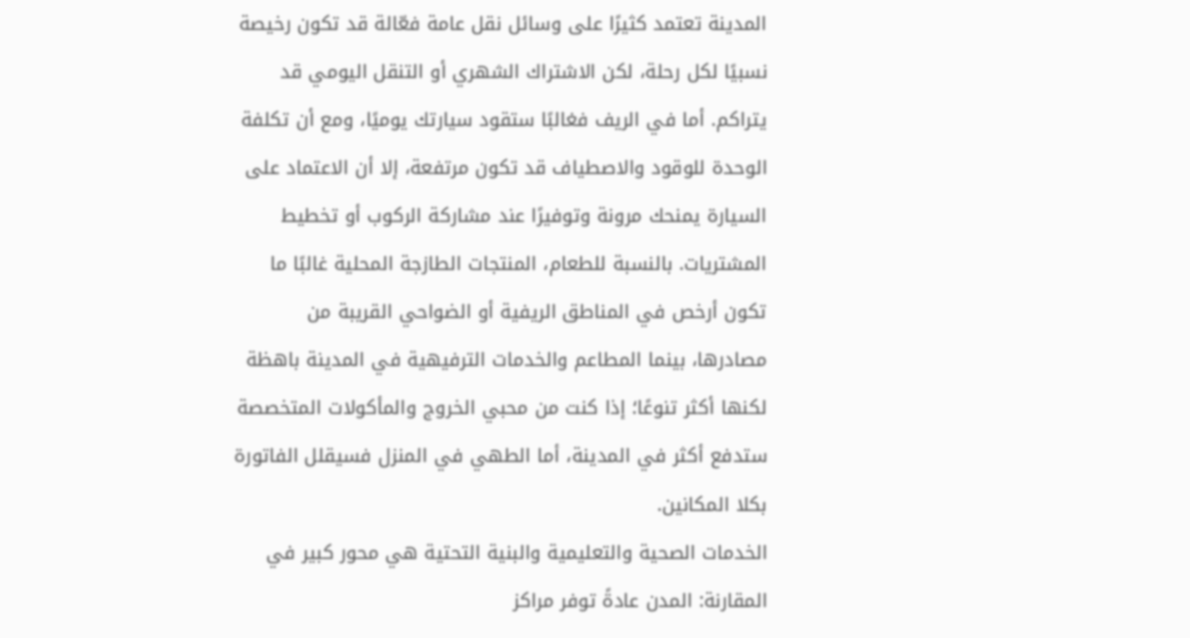المدينة تعتمد كثيرًا على وسائل نقل عامة فعّالة قد تكون رخيصة نسبيًا لكل رحلة، لكن الاشتراك الشهري أو التنقل اليومي قد يتراكم. أما في الريف فغالبًا ستقود سيارتك يوميًا، ومع أن تكلفة الوحدة للوقود والاصطياف قد تكون مرتفعة، إلا أن الاعتماد على السيارة يمنحك مرونة وتوفيرًا عند مشاركة الركوب أو تخطيط المشتريات. بالنسبة للطعام، المنتجات الطازجة المحلية غالبًا ما تكون أرخص في المناطق الريفية أو الضواحي القريبة من مصادرها، بينما المطاعم والخدمات الترفيهية في المدينة باهظة لكنها أكثر تنوعًا؛ إذا كنت من محبي الخروج والمأكولات المتخصصة ستدفع أكثر في المدينة، أما الطهي في المنزل فسيقلل الفاتورة بكلا المكانين.
الخدمات الصحية والتعليمية والبنية التحتية هي محور كبير في المقارنة: المدن عادةً توفر مراكز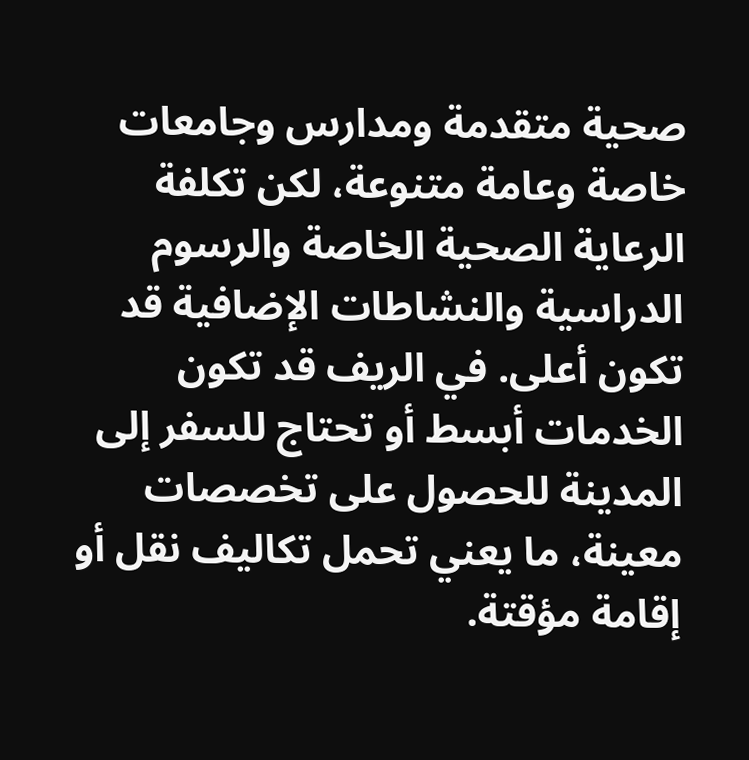صحية متقدمة ومدارس وجامعات خاصة وعامة متنوعة، لكن تكلفة الرعاية الصحية الخاصة والرسوم الدراسية والنشاطات الإضافية قد تكون أعلى. في الريف قد تكون الخدمات أبسط أو تحتاج للسفر إلى المدينة للحصول على تخصصات معينة، ما يعني تحمل تكاليف نقل أو إقامة مؤقتة.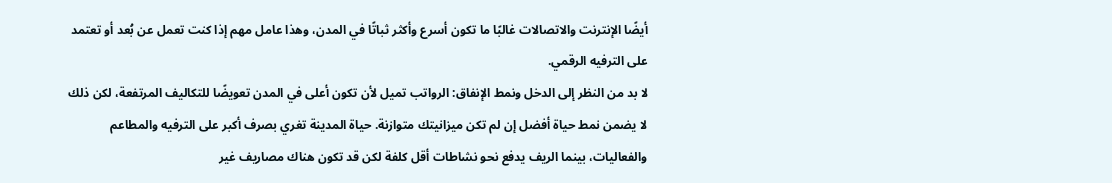أيضًا الإنترنت والاتصالات غالبًا ما تكون أسرع وأكثر ثباتًا في المدن، وهذا عامل مهم إذا كنت تعمل عن بُعد أو تعتمد على الترفيه الرقمي.
لا بد من النظر إلى الدخل ونمط الإنفاق: الرواتب تميل لأن تكون أعلى في المدن تعويضًا للتكاليف المرتفعة، لكن ذلك لا يضمن نمط حياة أفضل إن لم تكن ميزانيتك متوازنة. حياة المدينة تغري بصرف أكبر على الترفيه والمطاعم والفعاليات، بينما الريف يدفع نحو نشاطات أقل كلفة لكن قد تكون هناك مصاريف غير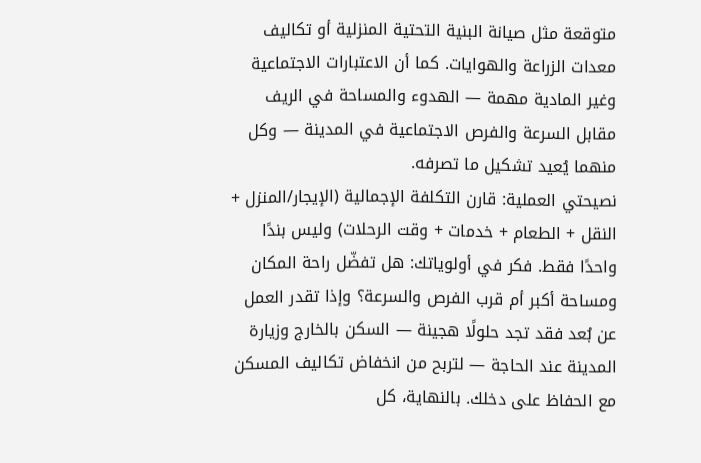متوقعة مثل صيانة البنية التحتية المنزلية أو تكاليف معدات الزراعة والهوايات. كما أن الاعتبارات الاجتماعية وغير المادية مهمة — الهدوء والمساحة في الريف مقابل السرعة والفرص الاجتماعية في المدينة — وكل منهما يُعيد تشكيل ما تصرفه.
نصيحتي العملية: قارن التكلفة الإجمالية (الإيجار/المنزل + النقل + الطعام + خدمات + وقت الرحلات) وليس بندًا واحدًا فقط. فكر في أولوياتك: هل تفضّل راحة المكان ومساحة أكبر أم قرب الفرص والسرعة؟ وإذا تقدر العمل عن بُعد فقد تجد حلولًا هجينة — السكن بالخارج وزيارة المدينة عند الحاجة — لتربح من انخفاض تكاليف المسكن مع الحفاظ على دخلك. بالنهاية، كل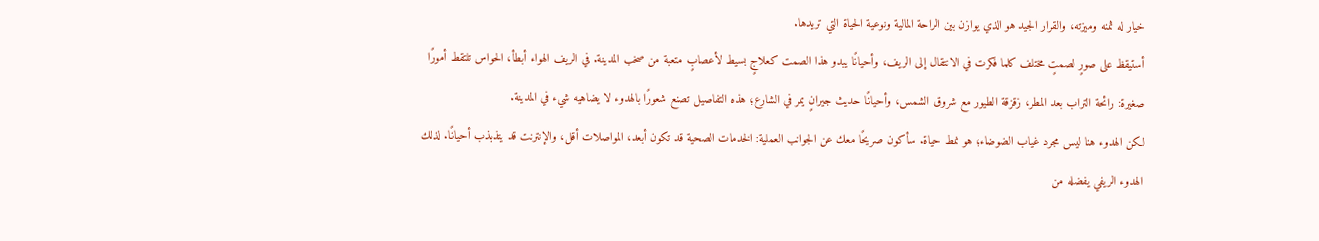خيار له ثمنه وميزته، والقرار الجيد هو الذي يوازن بين الراحة المالية ونوعية الحياة التي تريدها.
أستيقظ على صورٍ لصمتٍ مختلف كلما فكرت في الانتقال إلى الريف، وأحيانًا يبدو هذا الصمت كعلاجٍ بسيط لأعصابٍ متعبة من صخب المدينة. في الريف الهواء أبطأ، الحواس تلتقط أمورًا صغيرة: رائحة التراب بعد المطر، زقزقة الطيور مع شروق الشمس، وأحيانًا حديث جيرانٍ يمر في الشارع؛ هذه التفاصيل تصنع شعورًا بالهدوء لا يضاهيه شيء في المدينة.
لكن الهدوء هنا ليس مجرد غياب الضوضاء؛ هو نمط حياة. سأكون صريحًا معك عن الجوانب العملية: الخدمات الصحية قد تكون أبعد، المواصلات أقل، والإنترنت قد يتذبذب أحيانًا. لذلك الهدوء الريفي يفضله من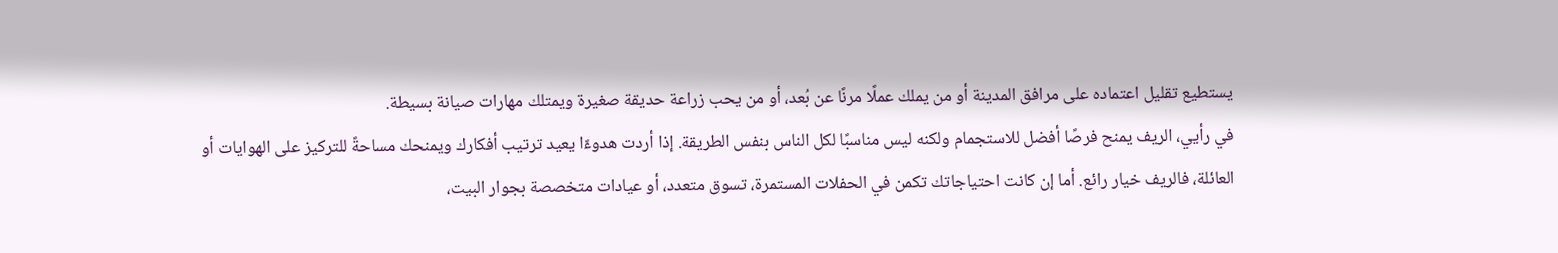يستطيع تقليل اعتماده على مرافق المدينة أو من يملك عملًا مرنًا عن بُعد، أو من يحب زراعة حديقة صغيرة ويمتلك مهارات صيانة بسيطة.
في رأيي، الريف يمنح فرصًا أفضل للاستجمام ولكنه ليس مناسبًا لكل الناس بنفس الطريقة. إذا أردت هدوءًا يعيد ترتيب أفكارك ويمنحك مساحةً للتركيز على الهوايات أو العائلة، فالريف خيار رائع. أما إن كانت احتياجاتك تكمن في الحفلات المستمرة، تسوق متعدد، أو عيادات متخصصة بجوار البيت،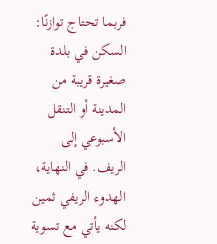فربما تحتاج توازنًا: السكن في بلدة صغيرة قريبة من المدينة أو التنقل الأسبوعي إلى الريف. في النهاية، الهدوء الريفي ثمين لكنه يأتي مع تسوية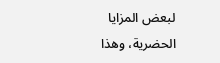لبعض المزايا الحضرية، وهذا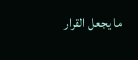ما يجعل القرار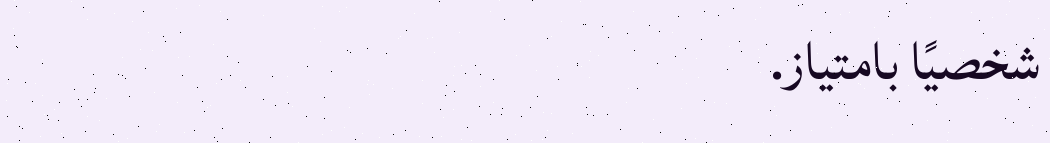شخصيًا بامتياز.